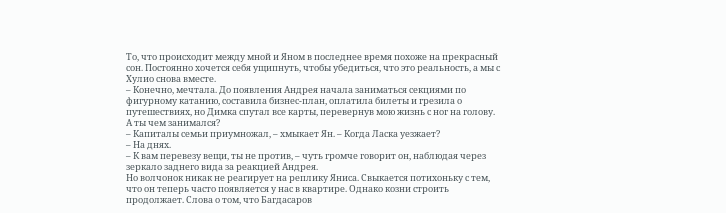То, что происходит между мной и Яном в последнее время похоже на прекрасный сон. Постоянно хочется себя ущипнуть, чтобы убедиться, что это реальность, а мы с Хулио снова вместе.
– Конечно, мечтала. До появления Андрея начала заниматься секциями по фигурному катанию, составила бизнес-план, оплатила билеты и грезила о путешествиях, но Димка спутал все карты, перевернув мою жизнь с ног на голову. А ты чем занимался?
– Капиталы семьи приумножал, – хмыкает Ян. – Когда Ласка уезжает?
– На днях.
– К вам перевезу вещи, ты не против, – чуть громче говорит он, наблюдая через зеркало заднего вида за реакцией Андрея.
Но волчонок никак не реагирует на реплику Яниса. Свыкается потихоньку с тем, что он теперь часто появляется у нас в квартире. Однако козни строить продолжает. Слова о том, что Багдасаров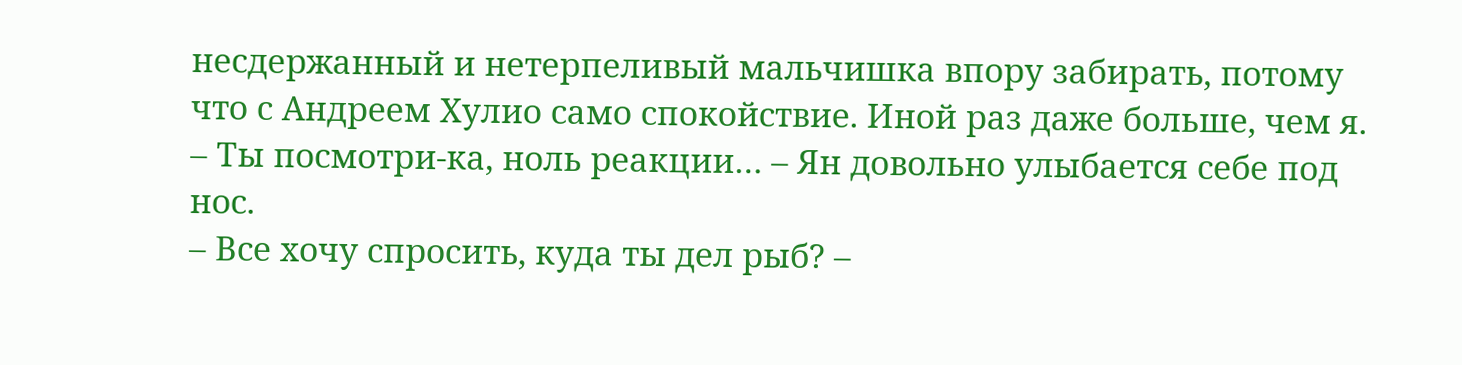несдержанный и нетерпеливый мальчишка впору забирать, потому что с Андреем Хулио само спокойствие. Иной раз даже больше, чем я.
– Ты посмотри-ка, ноль реакции… – Ян довольно улыбается себе под нос.
– Все хочу спросить, куда ты дел рыб? –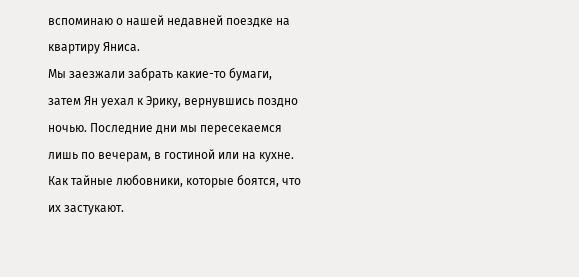вспоминаю о нашей недавней поездке на квартиру Яниса.
Мы заезжали забрать какие-то бумаги, затем Ян уехал к Эрику, вернувшись поздно ночью. Последние дни мы пересекаемся лишь по вечерам, в гостиной или на кухне. Как тайные любовники, которые боятся, что их застукают.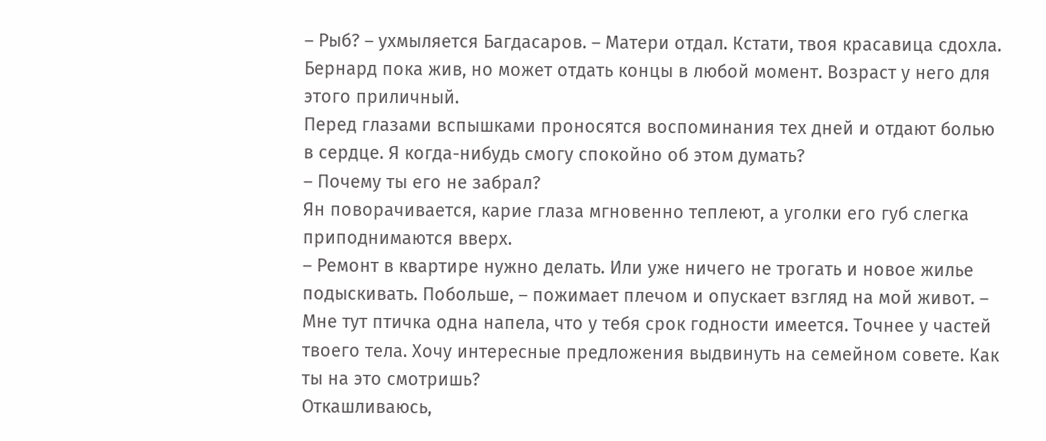– Рыб? – ухмыляется Багдасаров. – Матери отдал. Кстати, твоя красавица сдохла. Бернард пока жив, но может отдать концы в любой момент. Возраст у него для этого приличный.
Перед глазами вспышками проносятся воспоминания тех дней и отдают болью в сердце. Я когда-нибудь смогу спокойно об этом думать?
– Почему ты его не забрал?
Ян поворачивается, карие глаза мгновенно теплеют, а уголки его губ слегка приподнимаются вверх.
– Ремонт в квартире нужно делать. Или уже ничего не трогать и новое жилье подыскивать. Побольше, – пожимает плечом и опускает взгляд на мой живот. – Мне тут птичка одна напела, что у тебя срок годности имеется. Точнее у частей твоего тела. Хочу интересные предложения выдвинуть на семейном совете. Как ты на это смотришь?
Откашливаюсь,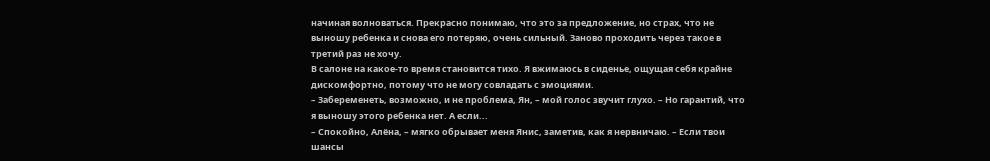начиная волноваться. Прекрасно понимаю, что это за предложение, но страх, что не выношу ребенка и снова его потеряю, очень сильный. Заново проходить через такое в третий раз не хочу.
В салоне на какое-то время становится тихо. Я вжимаюсь в сиденье, ощущая себя крайне дискомфортно, потому что не могу совладать с эмоциями.
– Забеременеть, возможно, и не проблема, Ян, – мой голос звучит глухо. – Но гарантий, что я выношу этого ребенка нет. А если...
– Спокойно, Алёна, – мягко обрывает меня Янис, заметив, как я нервничаю. – Если твои шансы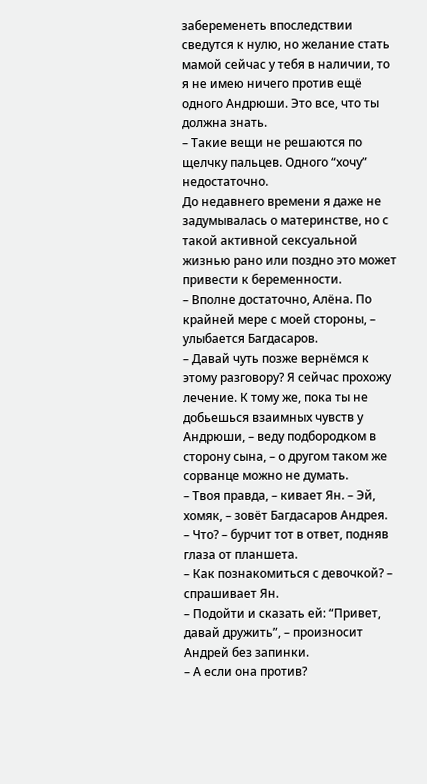забеременеть впоследствии сведутся к нулю, но желание стать мамой сейчас у тебя в наличии, то я не имею ничего против ещё одного Андрюши. Это все, что ты должна знать.
– Такие вещи не решаются по щелчку пальцев. Одного “хочу” недостаточно.
До недавнего времени я даже не задумывалась о материнстве, но с такой активной сексуальной жизнью рано или поздно это может привести к беременности.
– Вполне достаточно, Алёна. По крайней мере с моей стороны, – улыбается Багдасаров.
– Давай чуть позже вернёмся к этому разговору? Я сейчас прохожу лечение. К тому же, пока ты не добьешься взаимных чувств у Андрюши, – веду подбородком в сторону сына, – о другом таком же сорванце можно не думать.
– Твоя правда, – кивает Ян. – Эй, хомяк, – зовёт Багдасаров Андрея.
– Что? – бурчит тот в ответ, подняв глаза от планшета.
– Как познакомиться с девочкой? – спрашивает Ян.
– Подойти и сказать ей: “Привет, давай дружить”, – произносит Андрей без запинки.
– А если она против?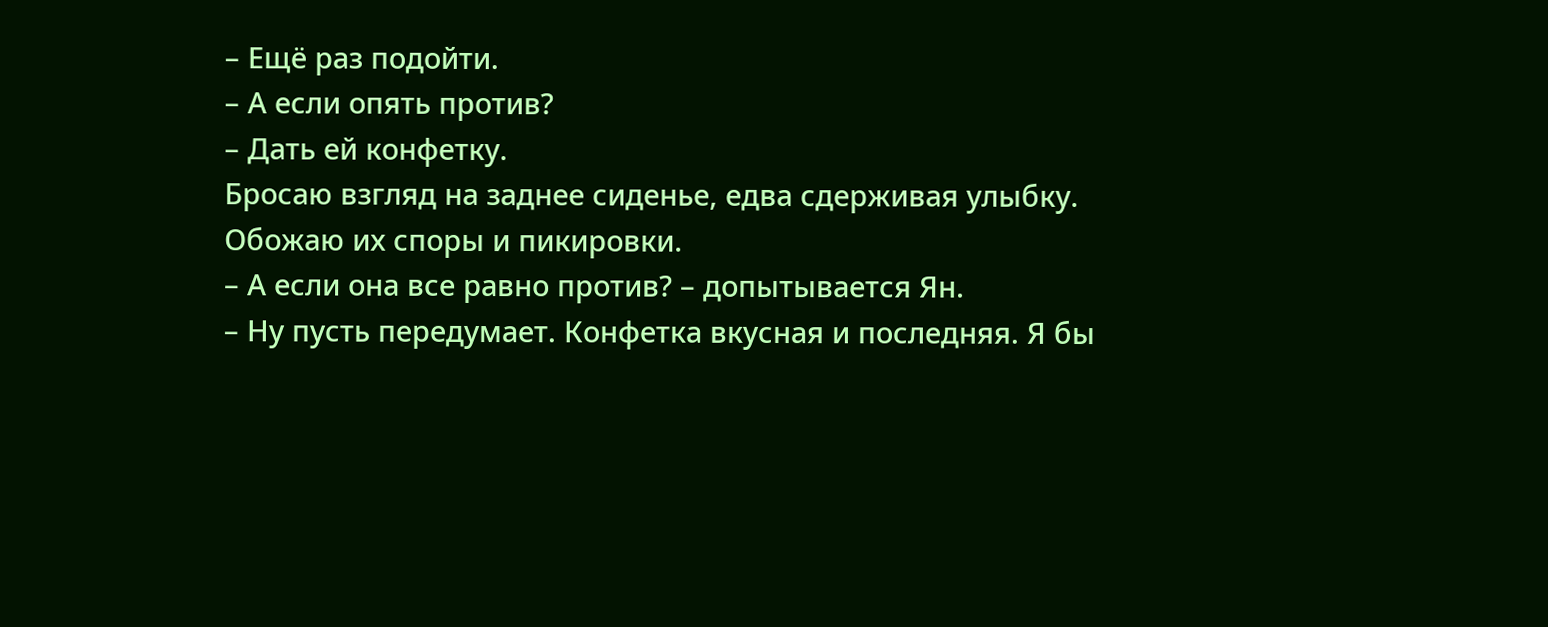– Ещё раз подойти.
– А если опять против?
– Дать ей конфетку.
Бросаю взгляд на заднее сиденье, едва сдерживая улыбку. Обожаю их споры и пикировки.
– А если она все равно против? – допытывается Ян.
– Ну пусть передумает. Конфетка вкусная и последняя. Я бы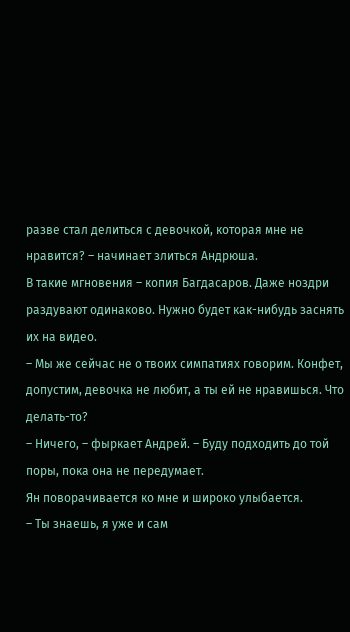разве стал делиться с девочкой, которая мне не нравится? – начинает злиться Андрюша.
В такие мгновения – копия Багдасаров. Даже ноздри раздувают одинаково. Нужно будет как-нибудь заснять их на видео.
– Мы же сейчас не о твоих симпатиях говорим. Конфет, допустим, девочка не любит, а ты ей не нравишься. Что делать-то?
– Ничего, – фыркает Андрей. – Буду подходить до той поры, пока она не передумает.
Ян поворачивается ко мне и широко улыбается.
– Ты знаешь, я уже и сам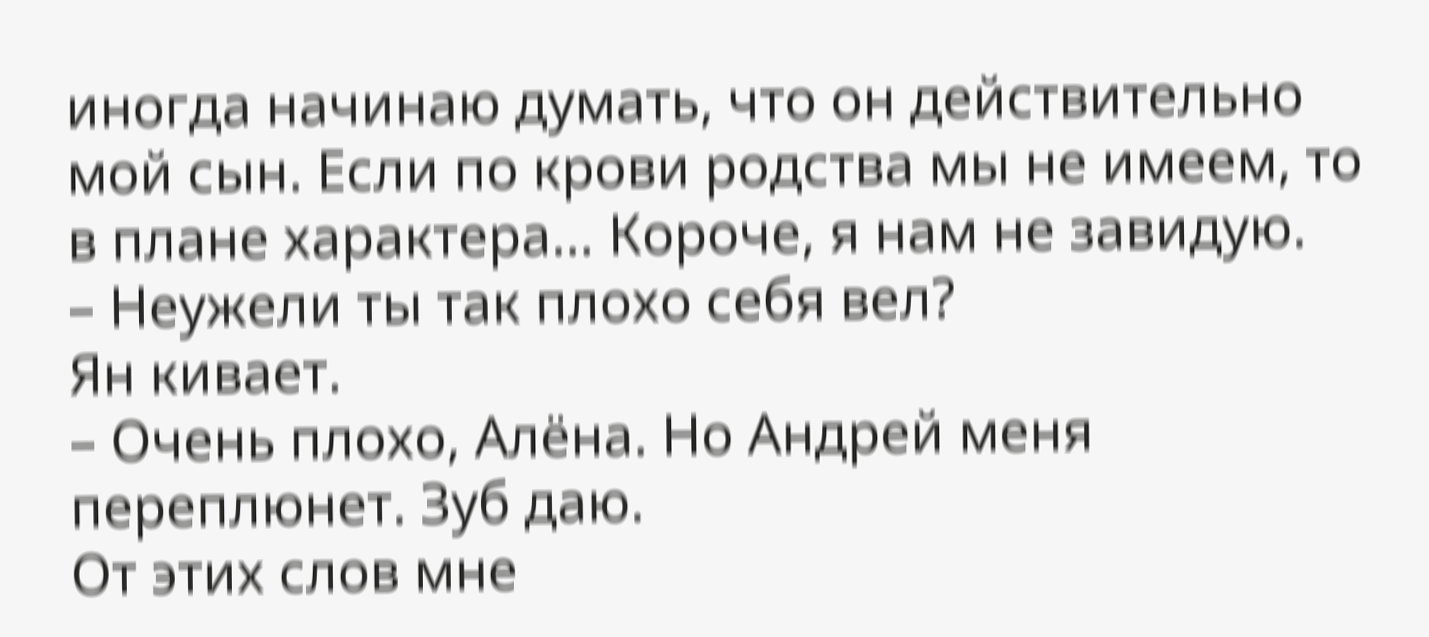иногда начинаю думать, что он действительно мой сын. Если по крови родства мы не имеем, то в плане характера… Короче, я нам не завидую.
– Неужели ты так плохо себя вел?
Ян кивает.
– Очень плохо, Алёна. Но Андрей меня переплюнет. Зуб даю.
От этих слов мне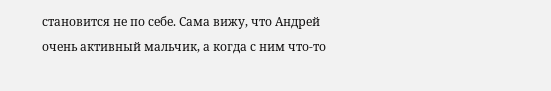становится не по себе. Сама вижу, что Андрей очень активный мальчик, а когда с ним что-то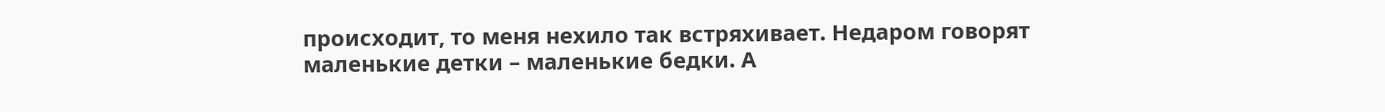происходит, то меня нехило так встряхивает. Недаром говорят маленькие детки – маленькие бедки. А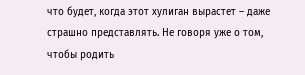что будет, когда этот хулиган вырастет – даже страшно представлять. Не говоря уже о том, чтобы родить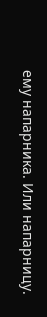ему напарника. Или напарницу.